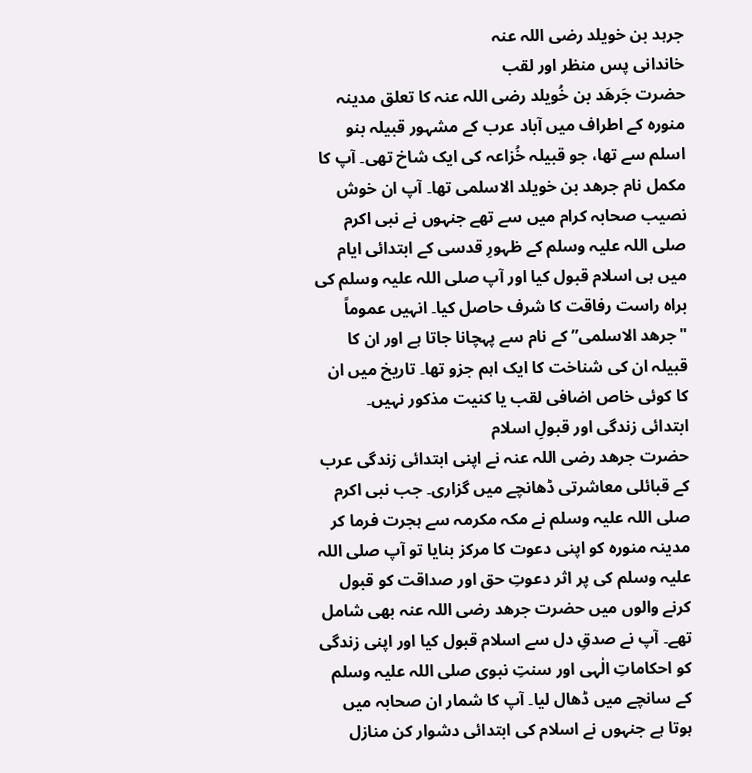جرہد بن خویلد رضی اللہ عنہ
خاندانی پس منظر اور لقب
حضرت جَرهَد بن خُویلد رضی اللہ عنہ کا تعلق مدینہ منورہ کے اطراف میں آباد عرب کے مشہور قبیلہ بنو اسلم سے تھا، جو قبیلہ خُزاعہ کی ایک شاخ تھی۔ آپ کا مکمل نام جرهد بن خویلد الاسلمی تھا۔ آپ ان خوش نصیب صحابہ کرام میں سے تھے جنہوں نے نبی اکرم صلی اللہ علیہ وسلم کے ظہورِ قدسی کے ابتدائی ایام میں ہی اسلام قبول کیا اور آپ صلی اللہ علیہ وسلم کی براہ راست رفاقت کا شرف حاصل کیا۔ انہیں عموماً "جرهد الاسلمی” کے نام سے پہچانا جاتا ہے اور ان کا قبیلہ ان کی شناخت کا ایک اہم جزو تھا۔ تاریخ میں ان کا کوئی خاص اضافی لقب یا کنیت مذکور نہیں۔
ابتدائی زندگی اور قبولِ اسلام
حضرت جرهد رضی اللہ عنہ نے اپنی ابتدائی زندگی عرب کے قبائلی معاشرتی ڈھانچے میں گزاری۔ جب نبی اکرم صلی اللہ علیہ وسلم نے مکہ مکرمہ سے ہجرت فرما کر مدینہ منورہ کو اپنی دعوت کا مرکز بنایا تو آپ صلی اللہ علیہ وسلم کی پر اثر دعوتِ حق اور صداقت کو قبول کرنے والوں میں حضرت جرهد رضی اللہ عنہ بھی شامل تھے۔ آپ نے صدقِ دل سے اسلام قبول کیا اور اپنی زندگی کو احکاماتِ الٰہی اور سنتِ نبوی صلی اللہ علیہ وسلم کے سانچے میں ڈھال لیا۔ آپ کا شمار ان صحابہ میں ہوتا ہے جنہوں نے اسلام کی ابتدائی دشوار کن منازل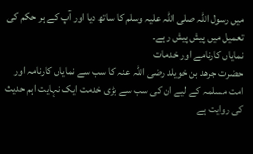میں رسول اللہ صلی اللہ علیہ وسلم کا ساتھ دیا اور آپ کے ہر حکم کی تعمیل میں پیش پیش رہے۔
نمایاں کارنامے اور خدمات
حضرت جرهد بن خویلد رضی اللہ عنہ کا سب سے نمایاں کارنامہ اور امت مسلمہ کے لیے ان کی سب سے بڑی خدمت ایک نہایت اہم حدیث کی روایت ہے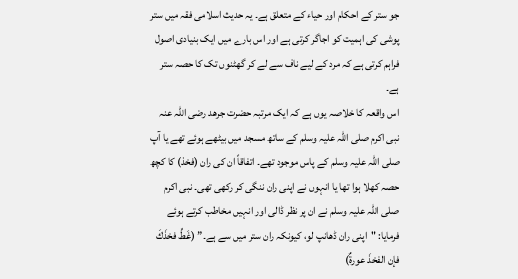جو ستر کے احکام اور حیاء کے متعلق ہے۔ یہ حدیث اسلامی فقہ میں ستر پوشی کی اہمیت کو اجاگر کرتی ہے اور اس بارے میں ایک بنیادی اصول فراہم کرتی ہے کہ مرد کے لیے ناف سے لے کر گھٹنوں تک کا حصہ ستر ہے۔
اس واقعہ کا خلاصہ یوں ہے کہ ایک مرتبہ حضرت جرهد رضی اللہ عنہ نبی اکرم صلی اللہ علیہ وسلم کے ساتھ مسجد میں بیٹھے ہوئے تھے یا آپ صلی اللہ علیہ وسلم کے پاس موجود تھے۔ اتفاقاً ان کی ران (فخذ) کا کچھ حصہ کھلا ہوا تھا یا انہوں نے اپنی ران ننگی کر رکھی تھی۔ نبی اکرم صلی اللہ علیہ وسلم نے ان پر نظر ڈالی اور انہیں مخاطب کرتے ہوئے فرمایا: "اپنی ران ڈھانپ لو، کیونکہ ران ستر میں سے ہے۔” (غَطِّ فخذَكَ فإن الفخذَ عورةٌ)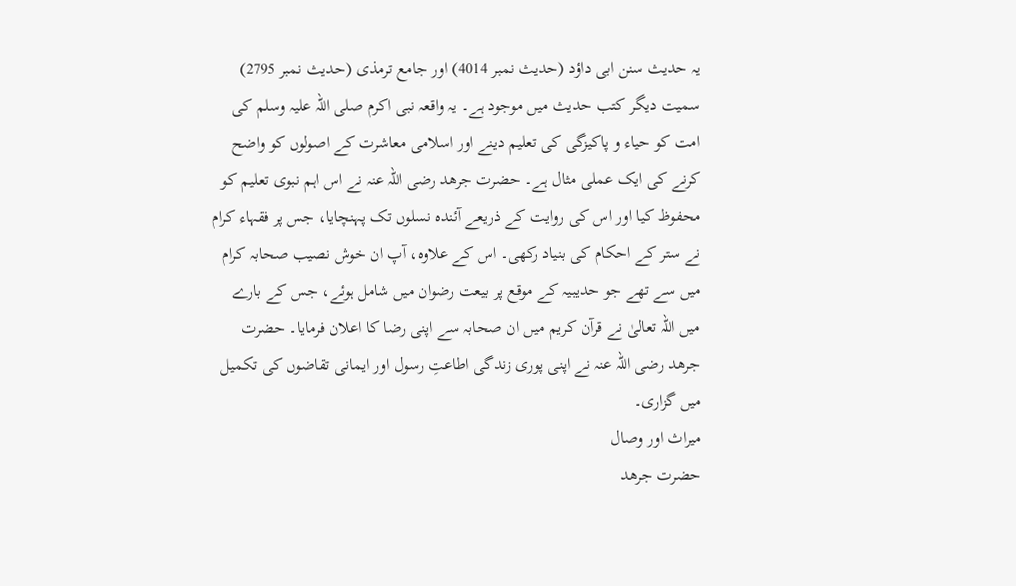یہ حدیث سنن ابی داؤد (حدیث نمبر 4014) اور جامع ترمذی (حدیث نمبر 2795) سمیت دیگر کتب حدیث میں موجود ہے۔ یہ واقعہ نبی اکرم صلی اللہ علیہ وسلم کی امت کو حیاء و پاکیزگی کی تعلیم دینے اور اسلامی معاشرت کے اصولوں کو واضح کرنے کی ایک عملی مثال ہے۔ حضرت جرهد رضی اللہ عنہ نے اس اہم نبوی تعلیم کو محفوظ کیا اور اس کی روایت کے ذریعے آئندہ نسلوں تک پہنچایا، جس پر فقہاء کرام نے ستر کے احکام کی بنیاد رکھی۔ اس کے علاوہ، آپ ان خوش نصیب صحابہ کرام میں سے تھے جو حدیبیہ کے موقع پر بیعت رضوان میں شامل ہوئے، جس کے بارے میں اللہ تعالیٰ نے قرآن کریم میں ان صحابہ سے اپنی رضا کا اعلان فرمایا۔ حضرت جرهد رضی اللہ عنہ نے اپنی پوری زندگی اطاعتِ رسول اور ایمانی تقاضوں کی تکمیل میں گزاری۔
میراث اور وصال
حضرت جرهد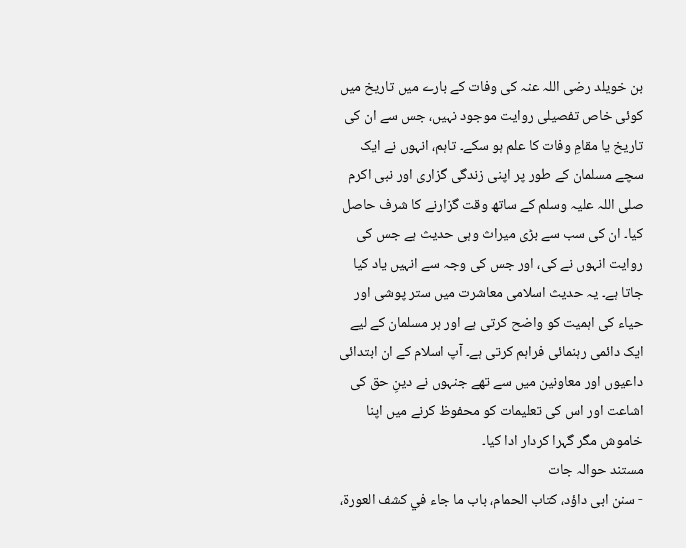بن خویلد رضی اللہ عنہ کی وفات کے بارے میں تاریخ میں کوئی خاص تفصیلی روایت موجود نہیں، جس سے ان کی تاریخ یا مقامِ وفات کا علم ہو سکے۔ تاہم، انہوں نے ایک سچے مسلمان کے طور پر اپنی زندگی گزاری اور نبی اکرم صلی اللہ علیہ وسلم کے ساتھ وقت گزارنے کا شرف حاصل کیا۔ ان کی سب سے بڑی میراث وہی حدیث ہے جس کی روایت انہوں نے کی، اور جس کی وجہ سے انہیں یاد کیا جاتا ہے۔ یہ حدیث اسلامی معاشرت میں ستر پوشی اور حیاء کی اہمیت کو واضح کرتی ہے اور ہر مسلمان کے لیے ایک دائمی رہنمائی فراہم کرتی ہے۔ آپ اسلام کے ان ابتدائی داعیوں اور معاونین میں سے تھے جنہوں نے دینِ حق کی اشاعت اور اس کی تعلیمات کو محفوظ کرنے میں اپنا خاموش مگر گہرا کردار ادا کیا۔
مستند حوالہ جات
- سنن ابی داؤد، کتاب الحمام، باب ما جاء في كشف العورة،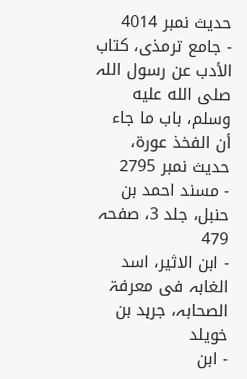حدیث نمبر 4014
- جامع ترمذی، کتاب الأدب عن رسول اللہ صلى الله عليه وسلم، باب ما جاء أن الفخذ عورة، حدیث نمبر 2795
- مسند احمد بن حنبل، جلد 3، صفحہ 479
- ابن الاثیر، اسد الغابہ فی معرفۃ الصحابہ، جرہد بن خویلد
- ابن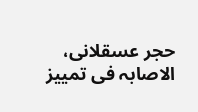حجر عسقلانی، الاصابہ فی تمییز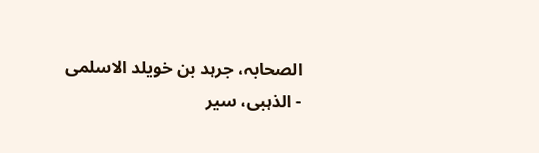الصحابہ، جرہد بن خویلد الاسلمی
- الذہبی، سیر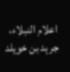اعلام النبلاء، جرہد بن خویلد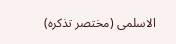الاسلمی (مختصر تذکرہ)